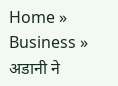Home » Business » अडानी ने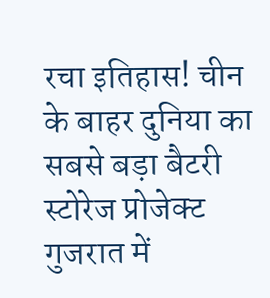रचा इतिहास! चीन के बाहर दुनिया का सबसे बड़ा बैटरी स्टोरेज प्रोजेक्ट गुजरात में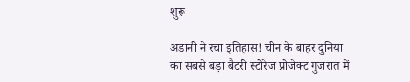शुरू

अडानी ने रचा इतिहास! चीन के बाहर दुनिया का सबसे बड़ा बैटरी स्टोरेज प्रोजेक्ट गुजरात में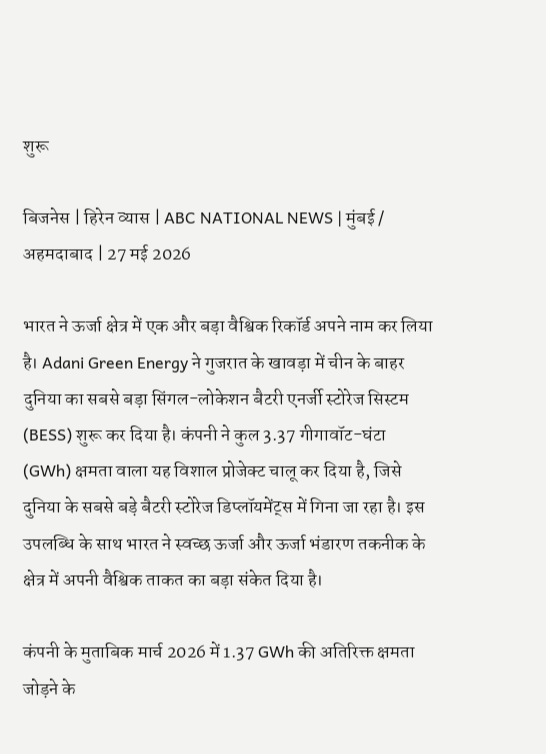शुरू

बिजनेस | हिरेन व्यास | ABC NATIONAL NEWS | मुंबई / अहमदाबाद | 27 मई 2026

भारत ने ऊर्जा क्षेत्र में एक और बड़ा वैश्विक रिकॉर्ड अपने नाम कर लिया है। Adani Green Energy ने गुजरात के खावड़ा में चीन के बाहर दुनिया का सबसे बड़ा सिंगल-लोकेशन बैटरी एनर्जी स्टोरेज सिस्टम (BESS) शुरू कर दिया है। कंपनी ने कुल 3.37 गीगावॉट-घंटा (GWh) क्षमता वाला यह विशाल प्रोजेक्ट चालू कर दिया है, जिसे दुनिया के सबसे बड़े बैटरी स्टोरेज डिप्लॉयमेंट्स में गिना जा रहा है। इस उपलब्धि के साथ भारत ने स्वच्छ ऊर्जा और ऊर्जा भंडारण तकनीक के क्षेत्र में अपनी वैश्विक ताकत का बड़ा संकेत दिया है।

कंपनी के मुताबिक मार्च 2026 में 1.37 GWh की अतिरिक्त क्षमता जोड़ने के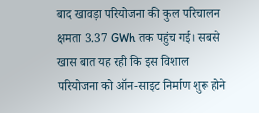बाद खावड़ा परियोजना की कुल परिचालन क्षमता 3.37 GWh तक पहुंच गई। सबसे खास बात यह रही कि इस विशाल परियोजना को ऑन-साइट निर्माण शुरू होने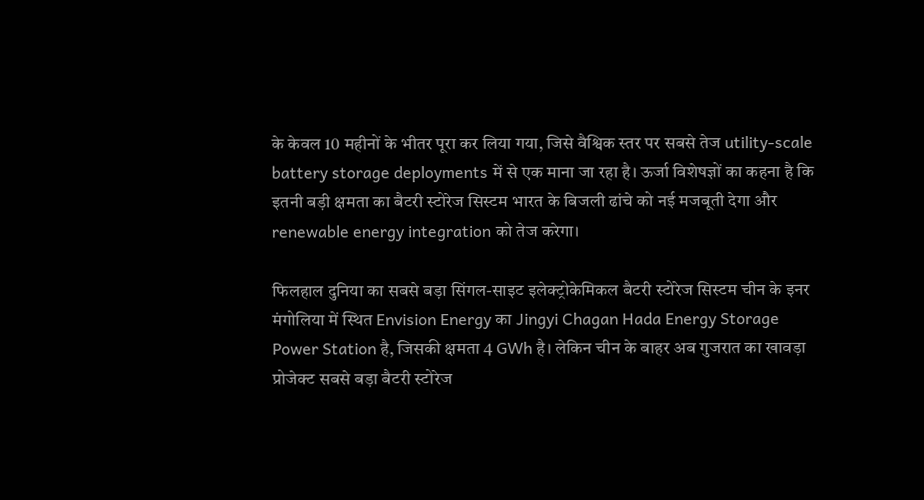के केवल 10 महीनों के भीतर पूरा कर लिया गया, जिसे वैश्विक स्तर पर सबसे तेज utility-scale battery storage deployments में से एक माना जा रहा है। ऊर्जा विशेषज्ञों का कहना है कि इतनी बड़ी क्षमता का बैटरी स्टोरेज सिस्टम भारत के बिजली ढांचे को नई मजबूती देगा और renewable energy integration को तेज करेगा।

फिलहाल दुनिया का सबसे बड़ा सिंगल-साइट इलेक्ट्रोकेमिकल बैटरी स्टोरेज सिस्टम चीन के इनर मंगोलिया में स्थित Envision Energy का Jingyi Chagan Hada Energy Storage Power Station है, जिसकी क्षमता 4 GWh है। लेकिन चीन के बाहर अब गुजरात का खावड़ा प्रोजेक्ट सबसे बड़ा बैटरी स्टोरेज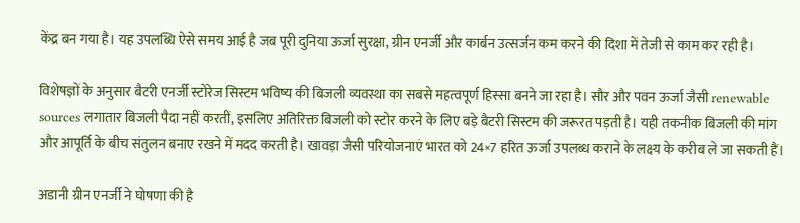केंद्र बन गया है। यह उपलब्धि ऐसे समय आई है जब पूरी दुनिया ऊर्जा सुरक्षा, ग्रीन एनर्जी और कार्बन उत्सर्जन कम करने की दिशा में तेजी से काम कर रही है।

विशेषज्ञों के अनुसार बैटरी एनर्जी स्टोरेज सिस्टम भविष्य की बिजली व्यवस्था का सबसे महत्वपूर्ण हिस्सा बनने जा रहा है। सौर और पवन ऊर्जा जैसी renewable sources लगातार बिजली पैदा नहीं करतीं, इसलिए अतिरिक्त बिजली को स्टोर करने के लिए बड़े बैटरी सिस्टम की जरूरत पड़ती है। यही तकनीक बिजली की मांग और आपूर्ति के बीच संतुलन बनाए रखने में मदद करती है। खावड़ा जैसी परियोजनाएं भारत को 24×7 हरित ऊर्जा उपलब्ध कराने के लक्ष्य के करीब ले जा सकती हैं।

अडानी ग्रीन एनर्जी ने घोषणा की है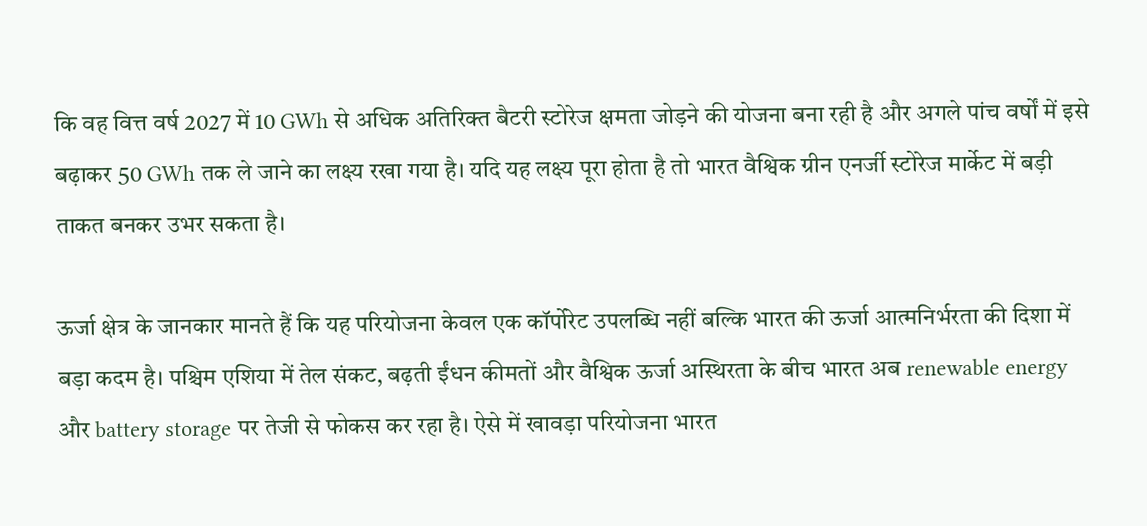कि वह वित्त वर्ष 2027 में 10 GWh से अधिक अतिरिक्त बैटरी स्टोरेज क्षमता जोड़ने की योजना बना रही है और अगले पांच वर्षों में इसे बढ़ाकर 50 GWh तक ले जाने का लक्ष्य रखा गया है। यदि यह लक्ष्य पूरा होता है तो भारत वैश्विक ग्रीन एनर्जी स्टोरेज मार्केट में बड़ी ताकत बनकर उभर सकता है।

ऊर्जा क्षेत्र के जानकार मानते हैं कि यह परियोजना केवल एक कॉर्पोरेट उपलब्धि नहीं बल्कि भारत की ऊर्जा आत्मनिर्भरता की दिशा में बड़ा कदम है। पश्चिम एशिया में तेल संकट, बढ़ती ईंधन कीमतों और वैश्विक ऊर्जा अस्थिरता के बीच भारत अब renewable energy और battery storage पर तेजी से फोकस कर रहा है। ऐसे में खावड़ा परियोजना भारत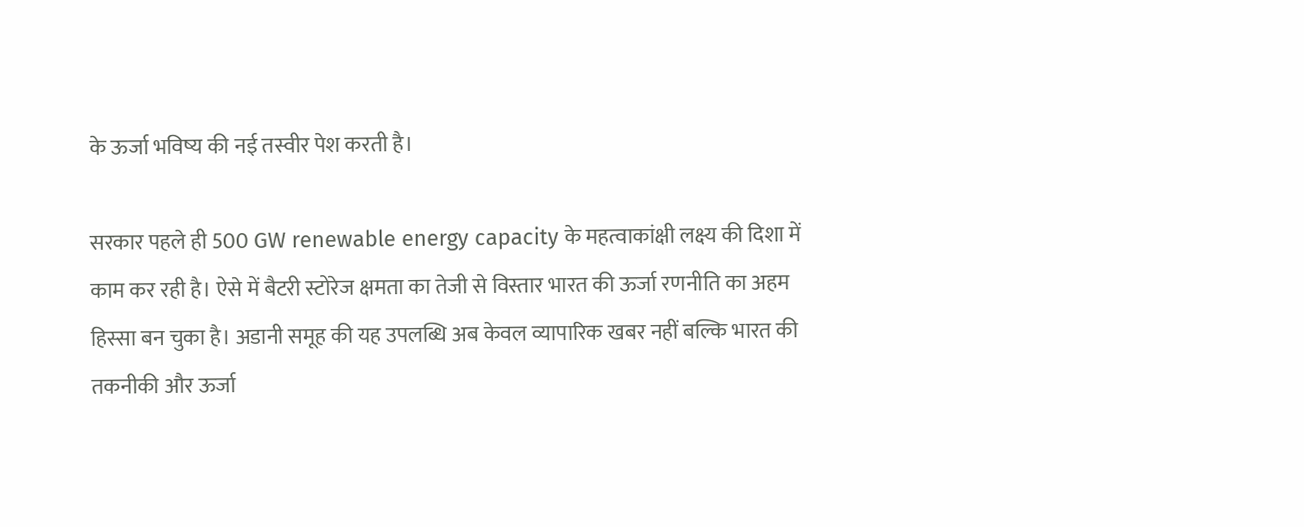के ऊर्जा भविष्य की नई तस्वीर पेश करती है।

सरकार पहले ही 500 GW renewable energy capacity के महत्वाकांक्षी लक्ष्य की दिशा में काम कर रही है। ऐसे में बैटरी स्टोरेज क्षमता का तेजी से विस्तार भारत की ऊर्जा रणनीति का अहम हिस्सा बन चुका है। अडानी समूह की यह उपलब्धि अब केवल व्यापारिक खबर नहीं बल्कि भारत की तकनीकी और ऊर्जा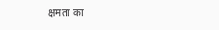क्षमता का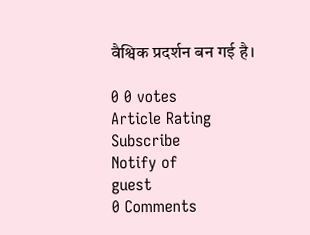वैश्विक प्रदर्शन बन गई है।

0 0 votes
Article Rating
Subscribe
Notify of
guest
0 Comments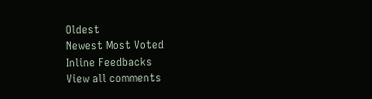Oldest
Newest Most Voted
Inline Feedbacks
View all comments